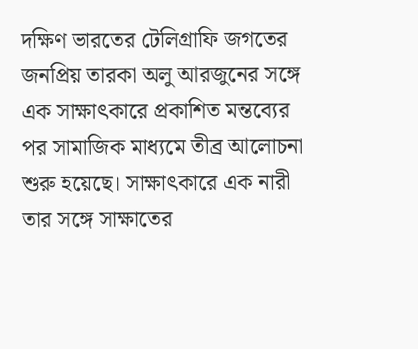দক্ষিণ ভারতের টেলিগ্রাফি জগতের জনপ্রিয় তারকা অলু আরজুনের সঙ্গে এক সাক্ষাৎকারে প্রকাশিত মন্তব্যের পর সামাজিক মাধ্যমে তীব্র আলোচনা শুরু হয়েছে। সাক্ষাৎকারে এক নারী তার সঙ্গে সাক্ষাতের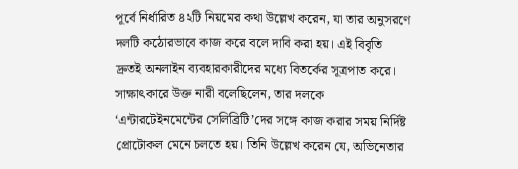পূর্বে নির্ধারিত ৪২টি নিয়মের কথা উল্লেখ করেন, যা তার অনুসরণে দলটি কঠোরভাবে কাজ করে বলে দাবি করা হয়। এই বিবৃতি দ্রুতই অনলাইন ব্যবহারকারীদের মধ্যে বিতর্কের সূত্রপাত করে।
সাক্ষাৎকারে উক্ত নারী বলেছিলেন, তার দলকে ‘এন্টারটেইনমেন্টের সেলিব্রিটি’দের সঙ্গে কাজ করার সময় নির্দিষ্ট প্রোটোকল মেনে চলতে হয়। তিনি উল্লেখ করেন যে, অভিনেতার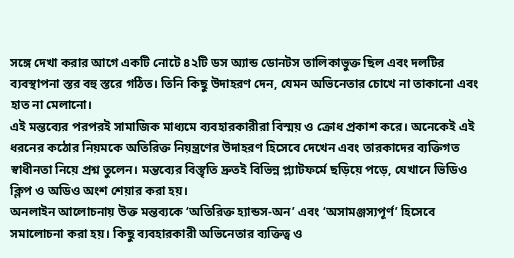সঙ্গে দেখা করার আগে একটি নোটে ৪২টি ডস অ্যান্ড ডোনটস তালিকাভুক্ত ছিল এবং দলটির ব্যবস্থাপনা স্তর বহু স্তরে গঠিত। তিনি কিছু উদাহরণ দেন, যেমন অভিনেতার চোখে না তাকানো এবং হাত না মেলানো।
এই মন্তব্যের পরপরই সামাজিক মাধ্যমে ব্যবহারকারীরা বিস্ময় ও ক্রোধ প্রকাশ করে। অনেকেই এই ধরনের কঠোর নিয়মকে অতিরিক্ত নিয়ন্ত্রণের উদাহরণ হিসেবে দেখেন এবং তারকাদের ব্যক্তিগত স্বাধীনতা নিয়ে প্রশ্ন তুলেন। মন্তব্যের বিস্তৃতি দ্রুতই বিভিন্ন প্ল্যাটফর্মে ছড়িয়ে পড়ে, যেখানে ভিডিও ক্লিপ ও অডিও অংশ শেয়ার করা হয়।
অনলাইন আলোচনায় উক্ত মন্তব্যকে ‘অতিরিক্ত হ্যান্ডস-অন’ এবং ‘অসামঞ্জস্যপূর্ণ’ হিসেবে সমালোচনা করা হয়। কিছু ব্যবহারকারী অভিনেতার ব্যক্তিত্ব ও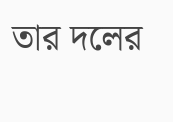তার দলের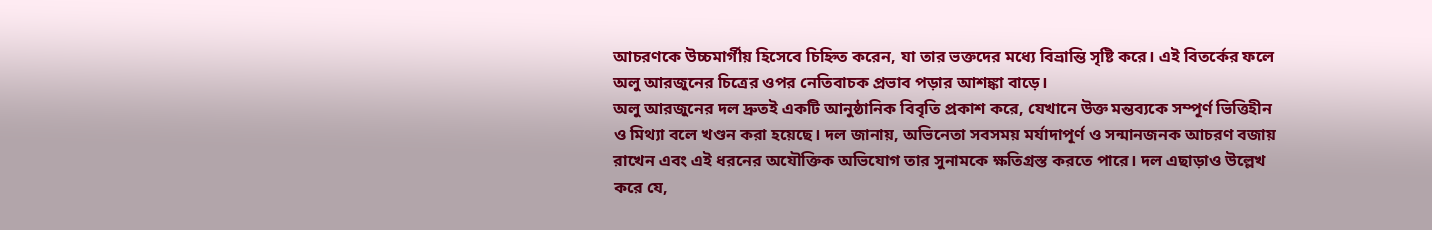আচরণকে উচ্চমার্গীয় হিসেবে চিহ্নিত করেন, যা তার ভক্তদের মধ্যে বিভ্রান্তি সৃষ্টি করে। এই বিতর্কের ফলে অলু আরজুনের চিত্রের ওপর নেতিবাচক প্রভাব পড়ার আশঙ্কা বাড়ে।
অলু আরজুনের দল দ্রুতই একটি আনুষ্ঠানিক বিবৃতি প্রকাশ করে, যেখানে উক্ত মন্তব্যকে সম্পূর্ণ ভিত্তিহীন ও মিথ্যা বলে খণ্ডন করা হয়েছে। দল জানায়, অভিনেতা সবসময় মর্যাদাপূর্ণ ও সন্মানজনক আচরণ বজায় রাখেন এবং এই ধরনের অযৌক্তিক অভিযোগ তার সুনামকে ক্ষতিগ্রস্ত করতে পারে। দল এছাড়াও উল্লেখ করে যে,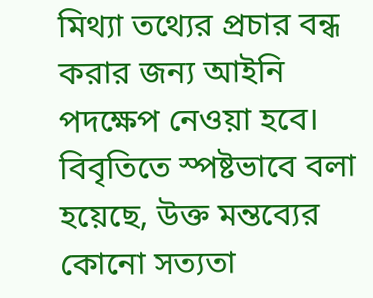মিথ্যা তথ্যের প্রচার বন্ধ করার জন্য আইনি পদক্ষেপ নেওয়া হবে।
বিবৃতিতে স্পষ্টভাবে বলা হয়েছে, উক্ত মন্তব্যের কোনো সত্যতা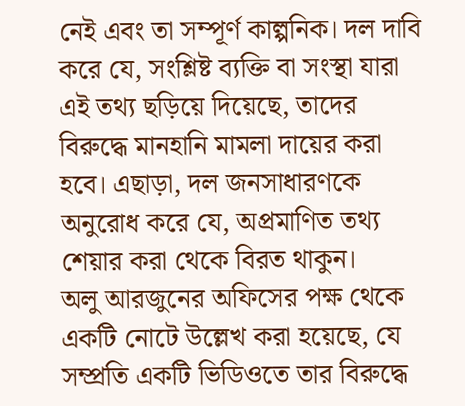নেই এবং তা সম্পূর্ণ কাল্পনিক। দল দাবি করে যে, সংশ্লিষ্ট ব্যক্তি বা সংস্থা যারা এই তথ্য ছড়িয়ে দিয়েছে, তাদের বিরুদ্ধে মানহানি মামলা দায়ের করা হবে। এছাড়া, দল জনসাধারণকে অনুরোধ করে যে, অপ্রমাণিত তথ্য শেয়ার করা থেকে বিরত থাকুন।
অলু আরজুনের অফিসের পক্ষ থেকে একটি নোটে উল্লেখ করা হয়েছে, যে সম্প্রতি একটি ভিডিওতে তার বিরুদ্ধে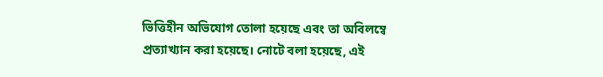ভিত্তিহীন অভিযোগ তোলা হয়েছে এবং তা অবিলম্বে প্রত্যাখ্যান করা হয়েছে। নোটে বলা হয়েছে, এই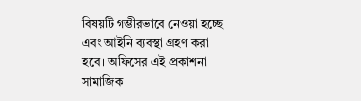বিষয়টি গম্ভীরভাবে নেওয়া হচ্ছে এবং আইনি ব্যবস্থা গ্রহণ করা হবে। অফিসের এই প্রকাশনা সামাজিক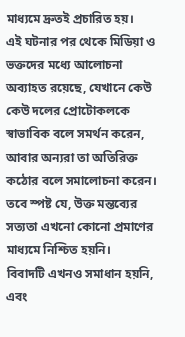মাধ্যমে দ্রুতই প্রচারিত হয়।
এই ঘটনার পর থেকে মিডিয়া ও ভক্তদের মধ্যে আলোচনা অব্যাহত রয়েছে, যেখানে কেউ কেউ দলের প্রোটোকলকে স্বাভাবিক বলে সমর্থন করেন, আবার অন্যরা তা অতিরিক্ত কঠোর বলে সমালোচনা করেন। তবে স্পষ্ট যে, উক্ত মন্তব্যের সত্যতা এখনো কোনো প্রমাণের মাধ্যমে নিশ্চিত হয়নি।
বিবাদটি এখনও সমাধান হয়নি, এবং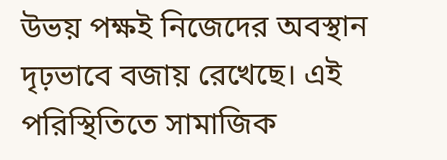উভয় পক্ষই নিজেদের অবস্থান দৃঢ়ভাবে বজায় রেখেছে। এই পরিস্থিতিতে সামাজিক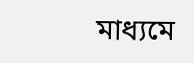মাধ্যমে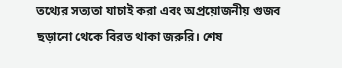তথ্যের সত্যতা যাচাই করা এবং অপ্রয়োজনীয় গুজব ছড়ানো থেকে বিরত থাকা জরুরি। শেষ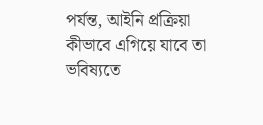পর্যন্ত, আইনি প্রক্রিয়া কীভাবে এগিয়ে যাবে তা ভবিষ্যতে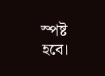স্পষ্ট হবে।